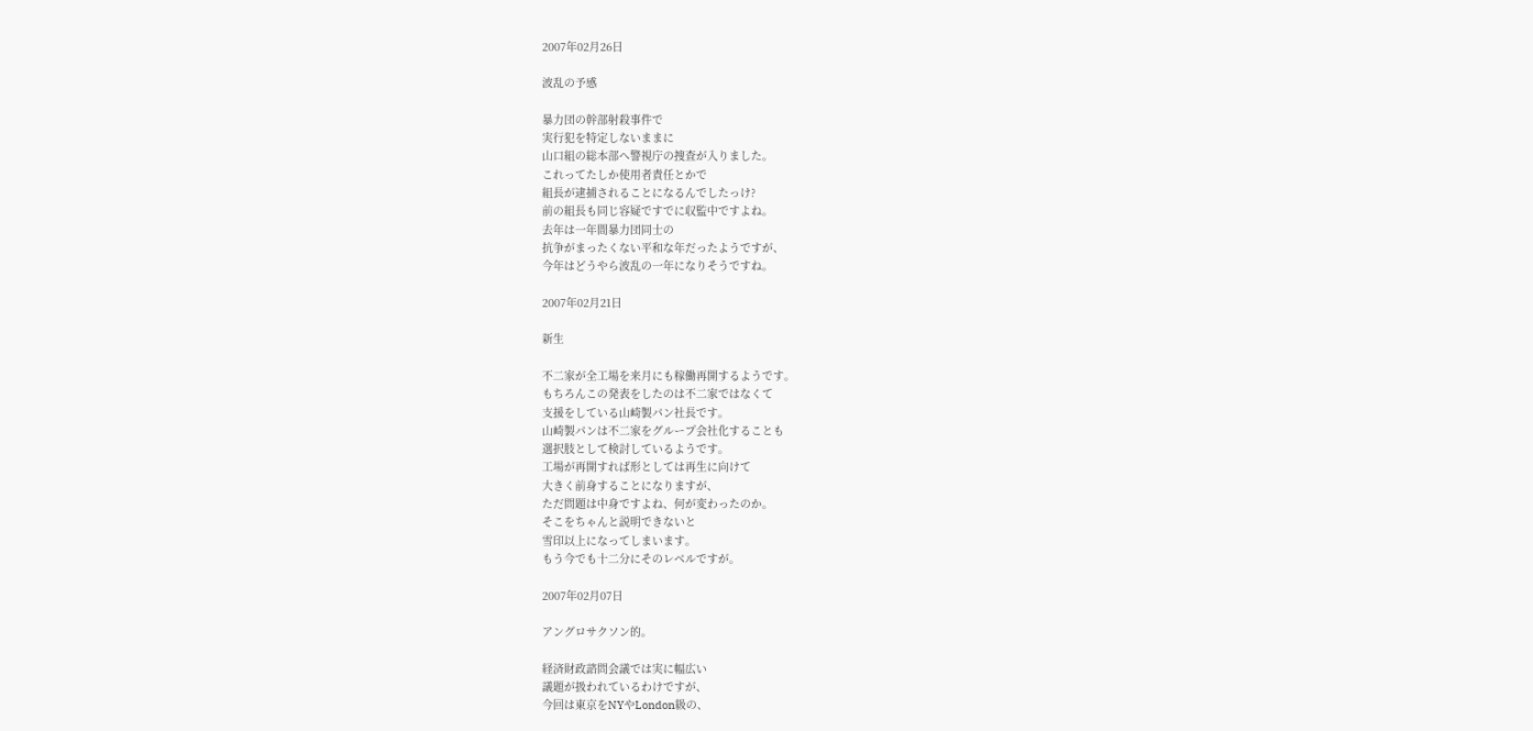2007年02月26日

波乱の予感

暴力団の幹部射殺事件で
実行犯を特定しないままに
山口組の総本部へ警視庁の捜査が入りました。
これってたしか使用者責任とかで
組長が逮捕されることになるんでしたっけ?
前の組長も同じ容疑ですでに収監中ですよね。
去年は一年間暴力団同士の
抗争がまったくない平和な年だったようですが、
今年はどうやら波乱の一年になりそうですね。

2007年02月21日

新生

不二家が全工場を来月にも稼働再開するようです。
もちろんこの発表をしたのは不二家ではなくて
支援をしている山崎製パン社長です。
山崎製パンは不二家をグループ会社化することも
選択肢として検討しているようです。
工場が再開すれば形としては再生に向けて
大きく前身することになりますが、
ただ問題は中身ですよね、何が変わったのか。
そこをちゃんと説明できないと
雪印以上になってしまいます。
もう今でも十二分にそのレベルですが。

2007年02月07日

アングロサクソン的。

経済財政諮問会議では実に幅広い
議題が扱われているわけですが、
今回は東京をNYやLondon級の、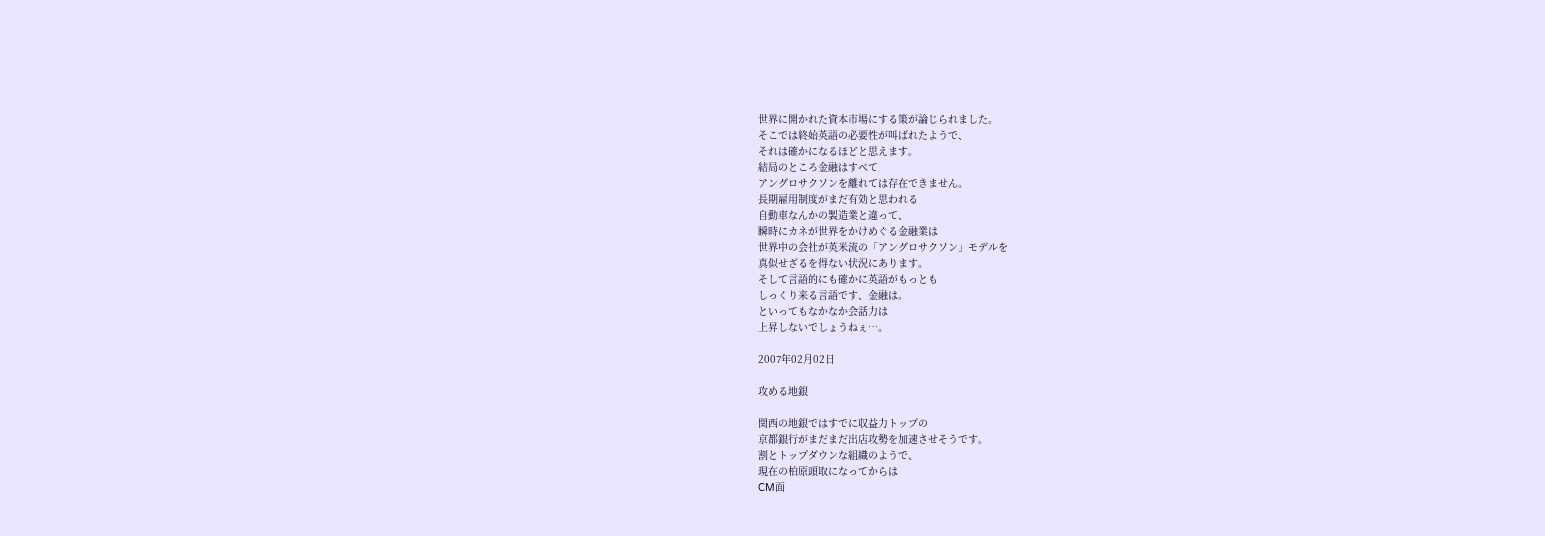世界に開かれた資本市場にする策が論じられました。
そこでは終始英語の必要性が叫ばれたようで、
それは確かになるほどと思えます。
結局のところ金融はすべて
アングロサクソンを離れては存在できません。
長期雇用制度がまだ有効と思われる
自動車なんかの製造業と違って、
瞬時にカネが世界をかけめぐる金融業は
世界中の会社が英米流の「アングロサクソン」モデルを
真似せざるを得ない状況にあります。
そして言語的にも確かに英語がもっとも
しっくり来る言語です、金融は。
といってもなかなか会話力は
上昇しないでしょうねぇ…。

2007年02月02日

攻める地銀

関西の地銀ではすでに収益力トップの
京都銀行がまだまだ出店攻勢を加速させそうです。
割とトップダウンな組織のようで、
現在の柏原頭取になってからは
CM面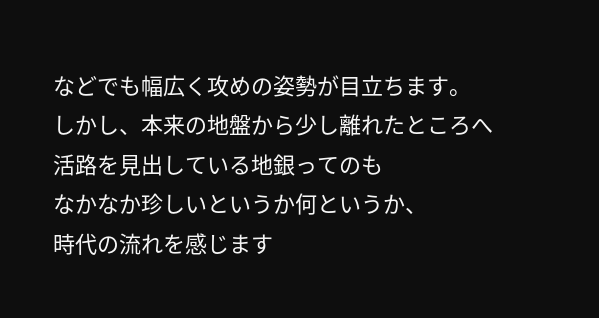などでも幅広く攻めの姿勢が目立ちます。
しかし、本来の地盤から少し離れたところへ
活路を見出している地銀ってのも
なかなか珍しいというか何というか、
時代の流れを感じます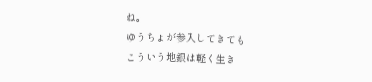ね。
ゆうちょが参入してきても
こういう地銀は軽く生き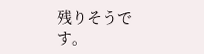残りそうです。